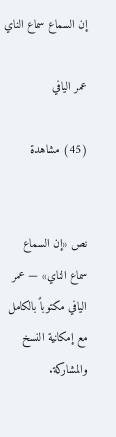إن السماع سماع الناي

عمر اليافي

(45) مشاهدة


نص «إن السماع سماع الناي» — عمر اليافي مكتوباً بالكامل مع إمكانية النسخ والمشاركة.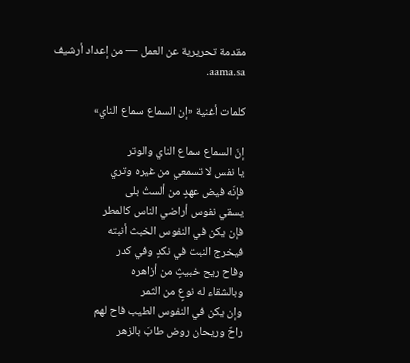مقدمة تحريرية عن العمل — من إعداد أرشيف aama.sa.

كلمات أغنية «إن السماع سماع الناي»

إنّ السماع سماع الناي والوتر
يا نفس لا تسمعي من غيره وتري
فإنّه فيض عهدٍ من ألستُ بلى
يسقي نفوس أراضي الناس كالمطر
فإن يكن في النفوس الخبث أنبته
فيخرج النبت في نكدٍ وفي كدر
وفاح ريح خبيثٍ من أزاهره
وبالشقاء له نوعٍ من الثمر
وإن يكن في النفوس الطيب فاح لهم
راحٌ وريحان روض طابَ بالزهر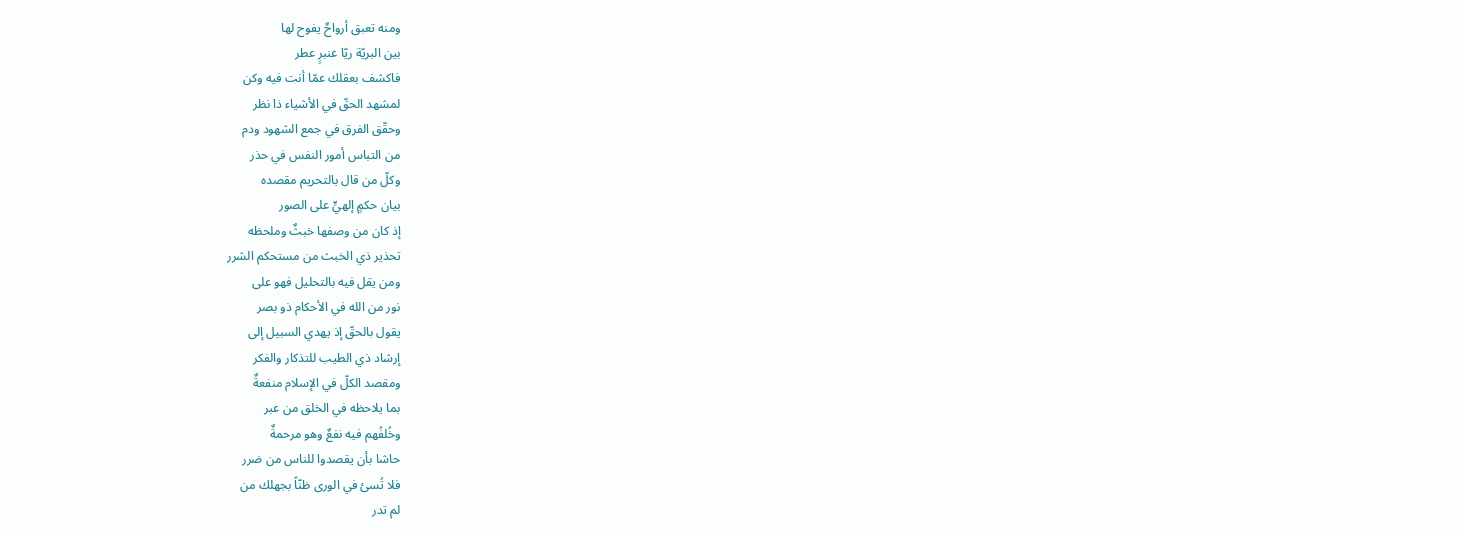ومنه تعبق أرواحٌ يفوح لها
بين البريّة ريّا عنبرٍ عطر
فاكشف بعقلك عمّا أنت فيه وكن
لمشهد الحقّ في الأشياء ذا نظر
وحقّق الفرق في جمع الشهود ودم
من التباس أمور النفس في حذر
وكلّ من قال بالتحريم مقصده
بيان حكمٍ إلهيٍّ على الصور
إذ كان من وصفها خبثٌ وملحظه
تحذير ذي الخبث من مستحكم الشرر
ومن يقل فيه بالتحليل فهو على
نور من الله في الأحكام ذو بصر
يقول بالحقّ إذ يهدي السبيل إلى
إرشاد ذي الطيب للتذكار والفكر
ومقصد الكلّ في الإسلام منفعةٌ
بما يلاحظه في الخلق من عبر
وخُلفُهم فيه نفعٌ وهو مرحمةٌ
حاشا بأن يقصدوا للناس من ضرر
فلا تُسئ في الورى ظنّاً بجهلك من
لم تدر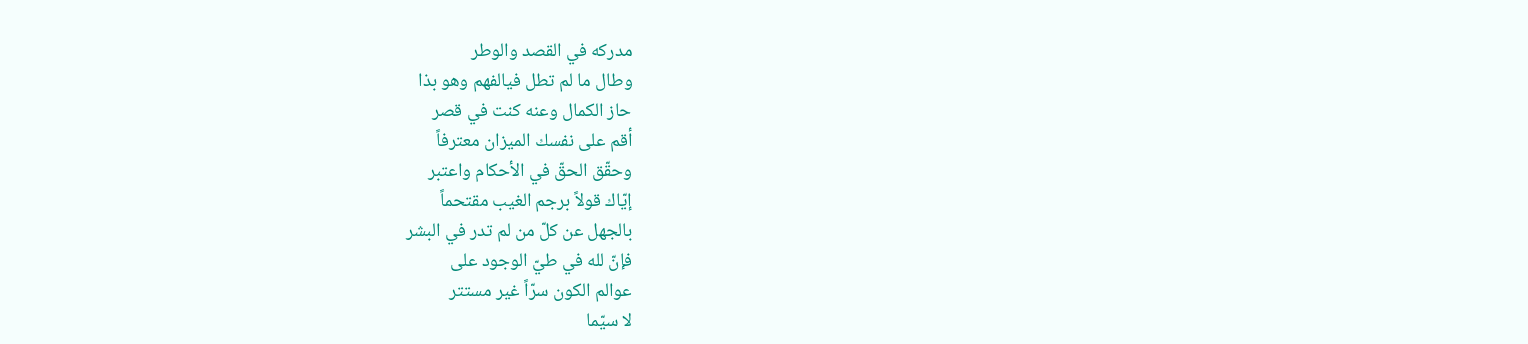مدركه في القصد والوطر
وطال ما لم تطل فيالفهم وهو بذا
حاز الكمال وعنه كنت في قصر
أقم على نفسك الميزان معترفاً
وحقّق الحقّ في الأحكام واعتبر
إيّاك قولاً برجم الغيب مقتحماً
بالجهل عن كلّ من لم تدر في البشر
فإنّ لله في طيّ الوجود على
عوالم الكون سرّاً غير مستتر
لا سيّما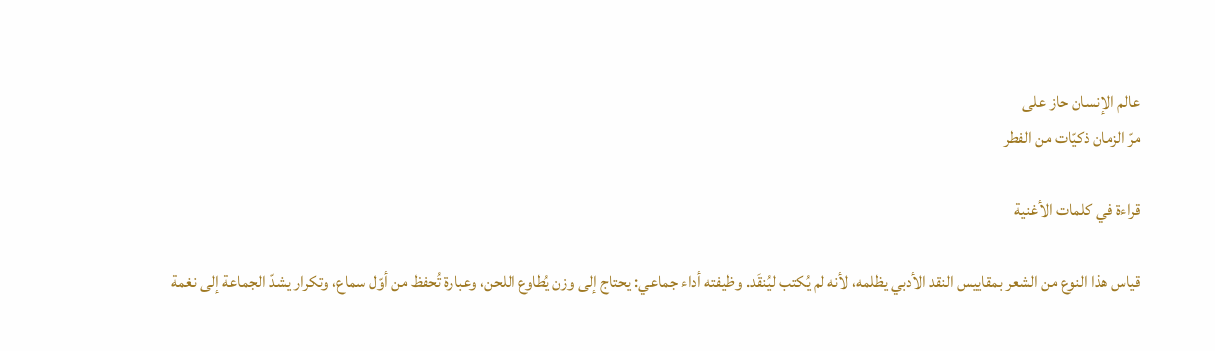عالم الإنسان حاز على
مرّ الزمان ذكيّات من الفطر

قراءة في كلمات الأغنية

قياس هذا النوع من الشعر بمقاييس النقد الأدبي يظلمه، لأنه لم يُكتب ليُنقَد. وظيفته أداء جماعي: يحتاج إلى وزن يُطاوع اللحن، وعبارة تُحفظ من أوّل سماع، وتكرار يشدّ الجماعة إلى نغمة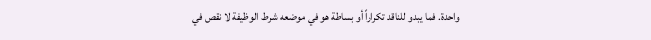واحدة. فما يبدو للناقد تكراراً أو بساطة هو في موضعه شرط الوظيفة لا نقص في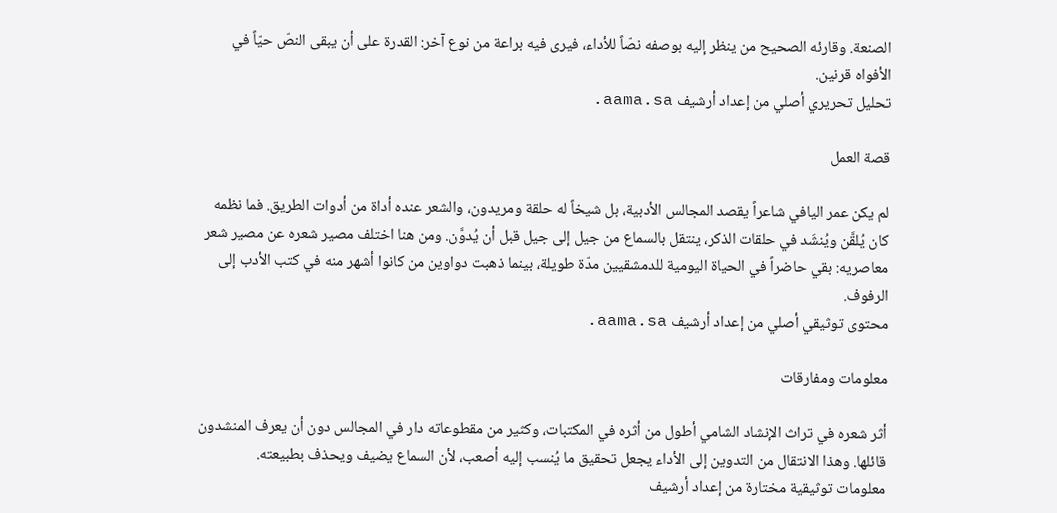الصنعة. وقارئه الصحيح من ينظر إليه بوصفه نصّاً للأداء، فيرى فيه براعة من نوع آخر: القدرة على أن يبقى النصّ حيّاً في الأفواه قرنين.
تحليل تحريري أصلي من إعداد أرشيف aama.sa.

قصة العمل

لم يكن عمر اليافي شاعراً يقصد المجالس الأدبية، بل شيخاً له حلقة ومريدون، والشعر عنده أداة من أدوات الطريق. فما نظمه كان يُلقَّن ويُنشَد في حلقات الذكر، ينتقل بالسماع من جيل إلى جيل قبل أن يُدوَّن. ومن هنا اختلف مصير شعره عن مصير شعر معاصريه: بقي حاضراً في الحياة اليومية للدمشقيين مدّة طويلة، بينما ذهبت دواوين من كانوا أشهر منه في كتب الأدب إلى الرفوف.
محتوى توثيقي أصلي من إعداد أرشيف aama.sa.

معلومات ومفارقات

أثر شعره في تراث الإنشاد الشامي أطول من أثره في المكتبات، وكثير من مقطوعاته دار في المجالس دون أن يعرف المنشدون قائلها. وهذا الانتقال من التدوين إلى الأداء يجعل تحقيق ما يُنسب إليه أصعب، لأن السماع يضيف ويحذف بطبيعته.
معلومات توثيقية مختارة من إعداد أرشيف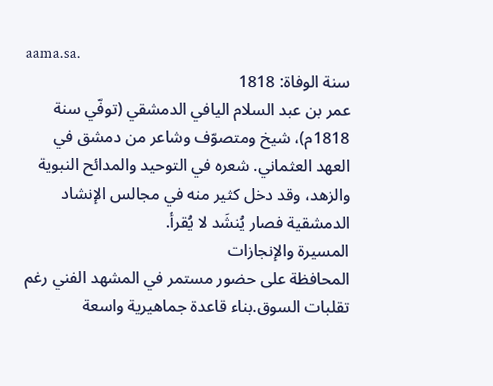aama.sa.
سنة الوفاة: 1818
عمر بن عبد السلام اليافي الدمشقي (توفّي سنة 1818م)، شيخ ومتصوّف وشاعر من دمشق في العهد العثماني. شعره في التوحيد والمدائح النبوية والزهد، وقد دخل كثير منه في مجالس الإنشاد الدمشقية فصار يُنشَد لا يُقرأ.
المسيرة والإنجازات
المحافظة على حضور مستمر في المشهد الفني رغم تقلبات السوق.بناء قاعدة جماهيرية واسعة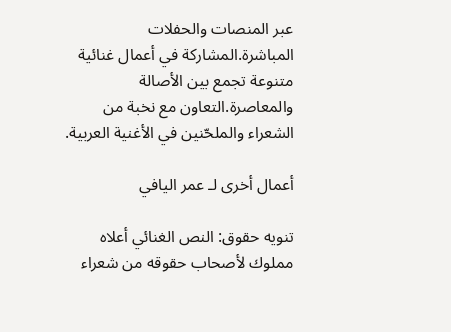عبر المنصات والحفلات المباشرة.المشاركة في أعمال غنائية متنوعة تجمع بين الأصالة والمعاصرة.التعاون مع نخبة من الشعراء والملحّنين في الأغنية العربية.

أعمال أخرى لـ عمر اليافي

تنويه حقوق: النص الغنائي أعلاه مملوك لأصحاب حقوقه من شعراء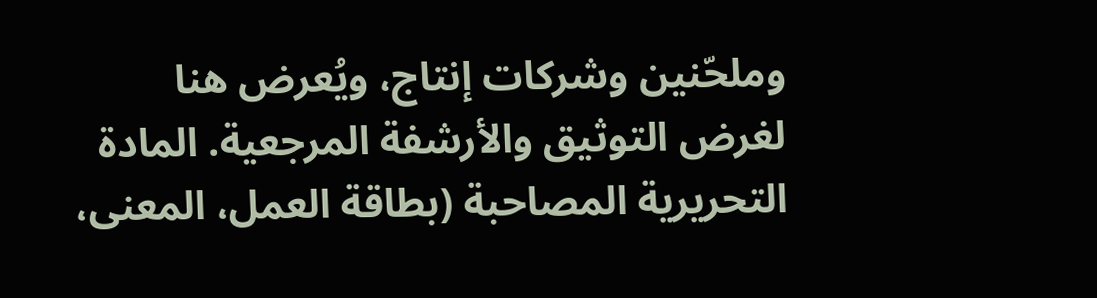وملحّنين وشركات إنتاج، ويُعرض هنا لغرض التوثيق والأرشفة المرجعية. المادة التحريرية المصاحبة (بطاقة العمل، المعنى،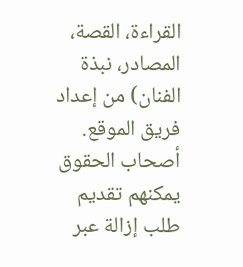القراءة، القصة، المصادر، نبذة الفنان) من إعداد فريق الموقع. أصحاب الحقوق يمكنهم تقديم طلب إزالة عبر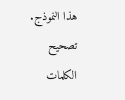هذا النموذج.
تصحيح الكلمات